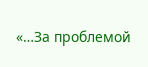«…За проблемой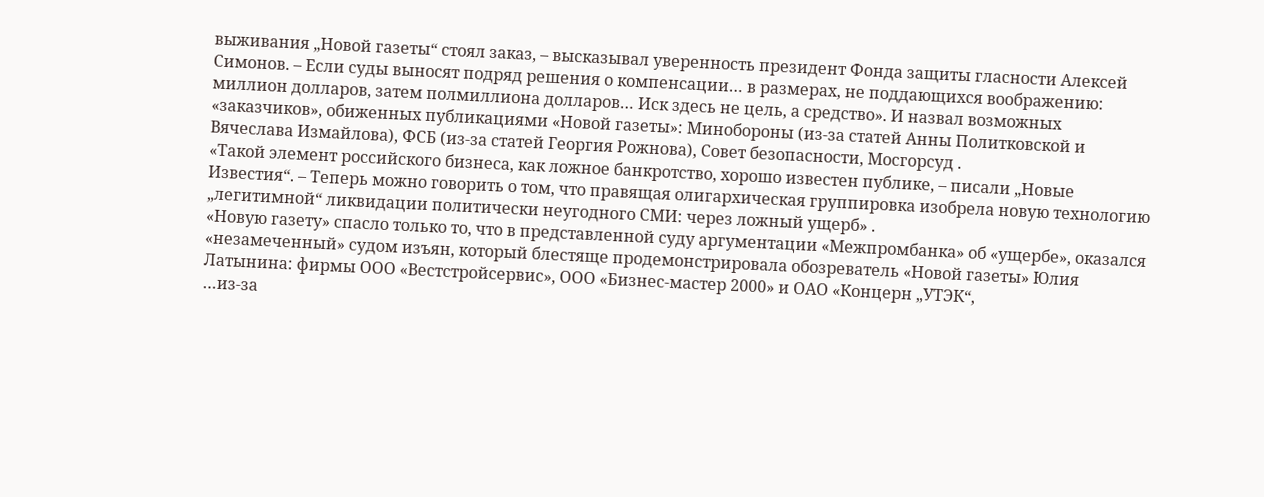выживания „Новой газеты“ стоял заказ, – высказывал уверенность президент Фонда защиты гласности Алексей Симонов. – Если суды выносят подряд решения о компенсации… в размерах, не поддающихся воображению: миллион долларов, затем полмиллиона долларов… Иск здесь не цель, а средство». И назвал возможных «заказчиков», обиженных публикациями «Новой газеты»: Минобороны (из-за статей Анны Политковской и Вячеслава Измайлова), ФСБ (из-за статей Георгия Рожнова), Совет безопасности, Мосгорсуд .
«Такой элемент российского бизнеса, как ложное банкротство, хорошо известен публике, – писали „Новые Известия“. – Теперь можно говорить о том, что правящая олигархическая группировка изобрела новую технологию „легитимной“ ликвидации политически неугодного СМИ: через ложный ущерб» .
«Новую газету» спасло только то, что в представленной суду аргументации «Межпромбанка» об «ущербе», оказался «незамеченный» судом изъян, который блестяще продемонстрировала обозреватель «Новой газеты» Юлия Латынина: фирмы ООО «Вестстройсервис», ООО «Бизнес-мастер 2000» и ОАО «Концерн „УТЭК“,
…из-за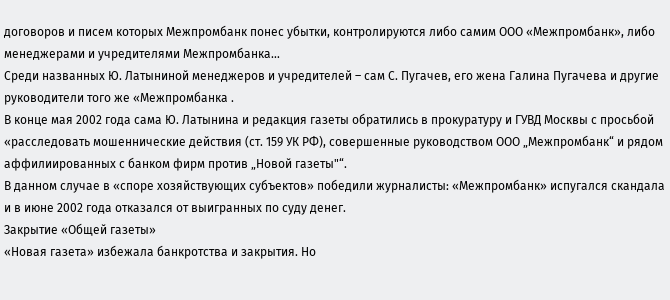договоров и писем которых Межпромбанк понес убытки, контролируются либо самим ООО «Межпромбанк», либо менеджерами и учредителями Межпромбанка…
Среди названных Ю. Латыниной менеджеров и учредителей – сам С. Пугачев, его жена Галина Пугачева и другие руководители того же «Межпромбанка .
В конце мая 2002 года сама Ю. Латынина и редакция газеты обратились в прокуратуру и ГУВД Москвы с просьбой «расследовать мошеннические действия (ст. 159 УК РФ), совершенные руководством ООО „Межпромбанк“ и рядом аффилиированных с банком фирм против „Новой газеты"“.
В данном случае в «споре хозяйствующих субъектов» победили журналисты: «Межпромбанк» испугался скандала и в июне 2002 года отказался от выигранных по суду денег.
Закрытие «Общей газеты»
«Новая газета» избежала банкротства и закрытия. Но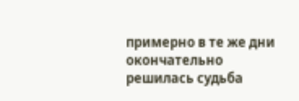примерно в те же дни окончательно решилась судьба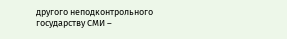другого неподконтрольного государству СМИ –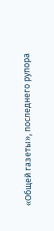«Общей газеты», последнего рупора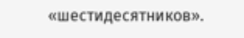«шестидесятников».